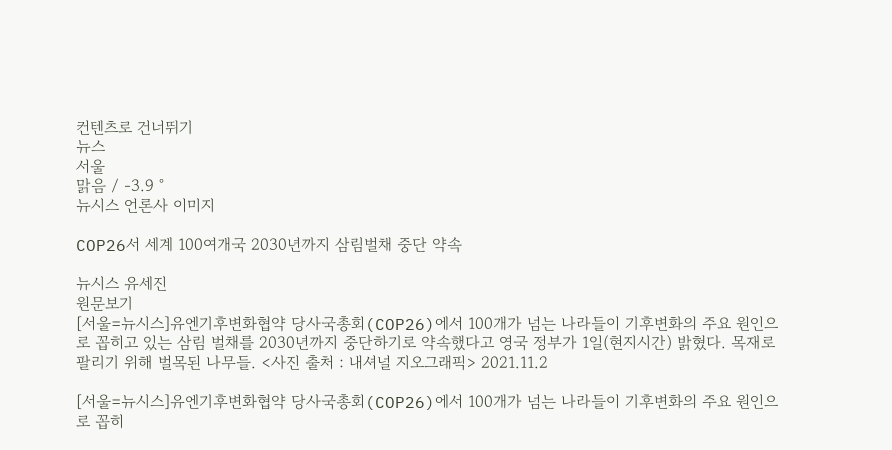컨텐츠로 건너뛰기
뉴스
서울
맑음 / -3.9 °
뉴시스 언론사 이미지

COP26서 세계 100여개국 2030년까지 삼림벌채 중단 약속

뉴시스 유세진
원문보기
[서울=뉴시스]유엔기후변화협약 당사국총회(COP26)에서 100개가 넘는 나라들이 기후변화의 주요 원인으로 꼽히고 있는 삼림 벌채를 2030년까지 중단하기로 약속했다고 영국 정부가 1일(현지시간) 밝혔다. 목재로 팔리기 위해 벌목된 나무들. <사진 출처 : 내셔널 지오그래픽> 2021.11.2

[서울=뉴시스]유엔기후변화협약 당사국총회(COP26)에서 100개가 넘는 나라들이 기후변화의 주요 원인으로 꼽히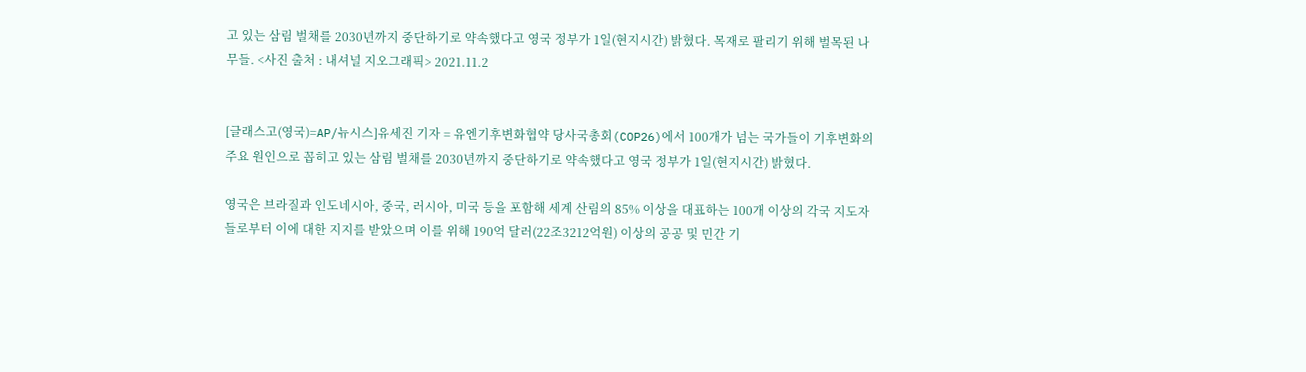고 있는 삼림 벌채를 2030년까지 중단하기로 약속했다고 영국 정부가 1일(현지시간) 밝혔다. 목재로 팔리기 위해 벌목된 나무들. <사진 출처 : 내셔널 지오그래픽> 2021.11.2


[글래스고(영국)=AP/뉴시스]유세진 기자 = 유엔기후변화협약 당사국총회(COP26)에서 100개가 넘는 국가들이 기후변화의 주요 원인으로 꼽히고 있는 삼림 벌채를 2030년까지 중단하기로 약속했다고 영국 정부가 1일(현지시간) 밝혔다.

영국은 브라질과 인도네시아, 중국, 러시아, 미국 등을 포함해 세계 산림의 85% 이상을 대표하는 100개 이상의 각국 지도자들로부터 이에 대한 지지를 받았으며 이를 위해 190억 달러(22조3212억원) 이상의 공공 및 민간 기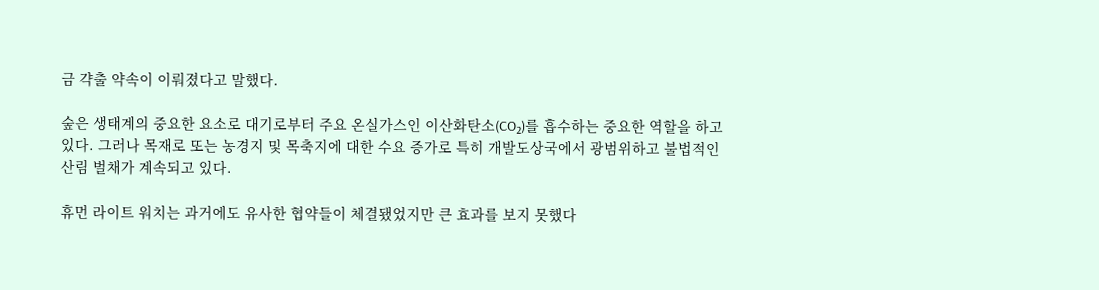금 갹출 약속이 이뤄졌다고 말했다.

숲은 생태계의 중요한 요소로 대기로부터 주요 온실가스인 이산화탄소(CO₂)를 흡수하는 중요한 역할을 하고 있다. 그러나 목재로 또는 농경지 및 목축지에 대한 수요 증가로 특히 개발도상국에서 광범위하고 불법적인 산림 벌채가 계속되고 있다.

휴먼 라이트 워치는 과거에도 유사한 협약들이 체결됐었지만 큰 효과를 보지 못했다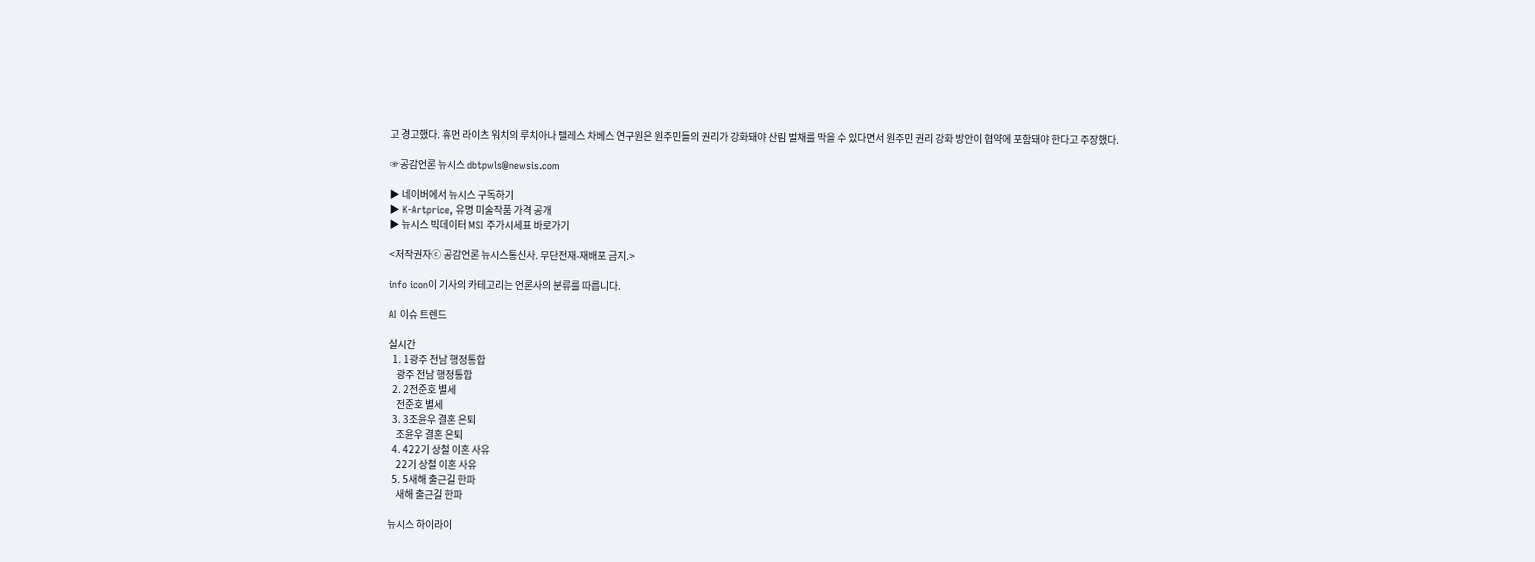고 경고했다. 휴먼 라이츠 워치의 루치아나 텔레스 차베스 연구원은 원주민들의 권리가 강화돼야 산림 벌채를 막을 수 있다면서 원주민 권리 강화 방안이 협약에 포함돼야 한다고 주장했다.

☞공감언론 뉴시스 dbtpwls@newsis.com

▶ 네이버에서 뉴시스 구독하기
▶ K-Artprice, 유명 미술작품 가격 공개
▶ 뉴시스 빅데이터 MSI 주가시세표 바로가기

<저작권자ⓒ 공감언론 뉴시스통신사. 무단전재-재배포 금지.>

info icon이 기사의 카테고리는 언론사의 분류를 따릅니다.

AI 이슈 트렌드

실시간
  1. 1광주 전남 행정통합
    광주 전남 행정통합
  2. 2전준호 별세
    전준호 별세
  3. 3조윤우 결혼 은퇴
    조윤우 결혼 은퇴
  4. 422기 상철 이혼 사유
    22기 상철 이혼 사유
  5. 5새해 출근길 한파
    새해 출근길 한파

뉴시스 하이라이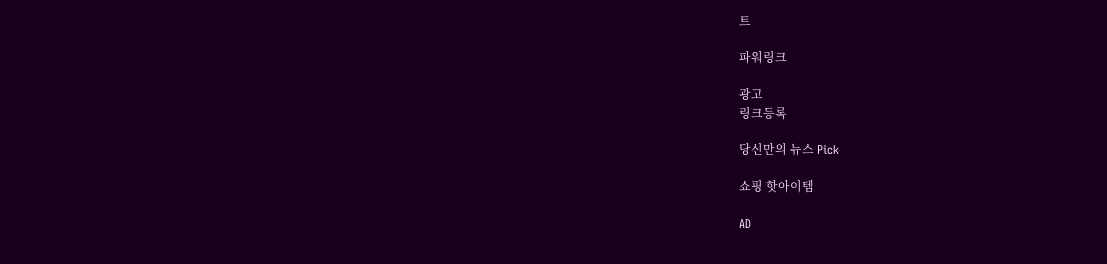트

파워링크

광고
링크등록

당신만의 뉴스 Pick

쇼핑 핫아이템

AD